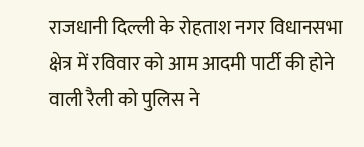राजधानी दिल्ली के रोहताश नगर विधानसभा क्षेत्र में रविवार को आम आदमी पार्टी की होने वाली रैली को पुलिस ने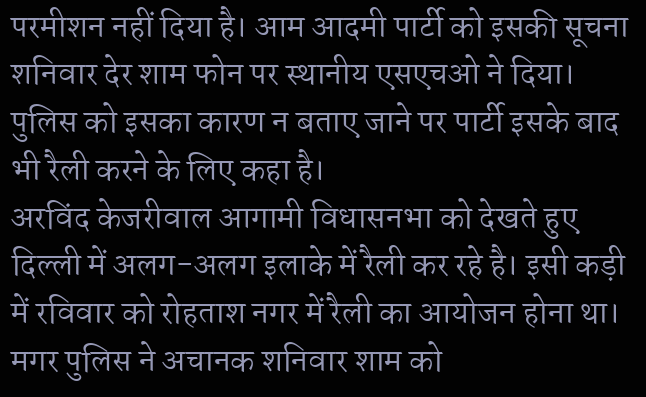परमीशन नहीं दिया है। आम आदमी पार्टी को इसकी सूचना शनिवार देर शाम फोन पर स्थानीय एसएचओ ने दिया। पुलिस को इसका कारण न बताए जाने पर पार्टी इसके बाद भी रैली करने के लिए कहा है।
अरविंद केजरीवाल आगामी विधासनभा को देखते हुए दिल्ली में अलग-अलग इलाके में रैली कर रहे है। इसी कड़ी में रविवार को रोहताश नगर में रैली का आयोजन होना था। मगर पुलिस ने अचानक शनिवार शाम को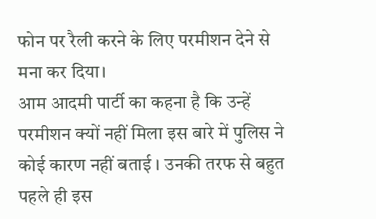फोन पर रैली करने के लिए परमीशन देने से मना कर दिया।
आम आदमी पार्टी का कहना है कि उन्हें परमीशन क्यों नहीं मिला इस बारे में पुलिस ने कोई कारण नहीं बताई । उनकी तरफ से बहुत पहले ही इस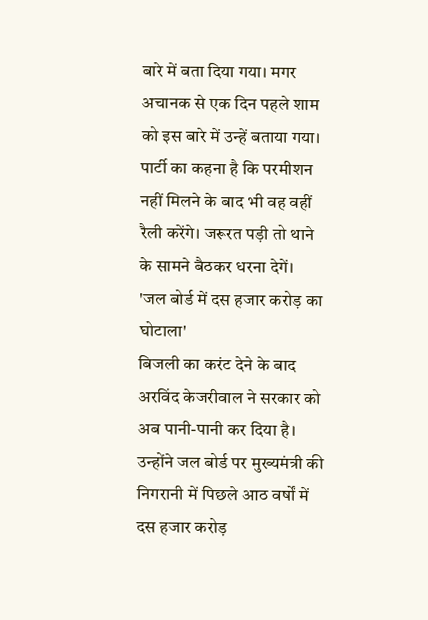बारे में बता दिया गया। मगर अचानक से एक दिन पहले शाम को इस बारे में उन्हें बताया गया। पार्टी का कहना है कि परमीशन नहीं मिलने के बाद भी वह वहीं रैली करेंगे। जरूरत पड़ी तो थाने के सामने बैठकर धरना देगें।
'जल बोर्ड में दस हजार करोड़ का घोटाला'
बिजली का करंट देने के बाद अरविंद केजरीवाल ने सरकार को अब पानी-पानी कर दिया है। उन्होंने जल बोर्ड पर मुख्यमंत्री की निगरानी में पिछले आठ वर्षों में दस हजार करोड़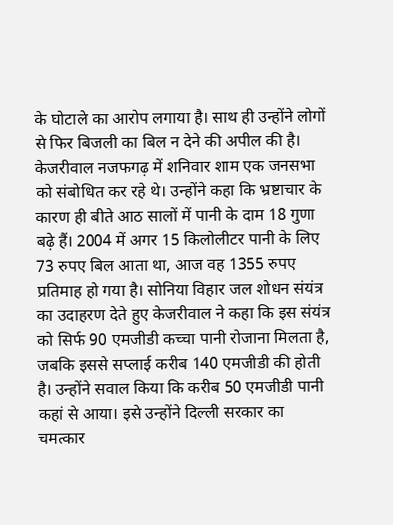के घोटाले का आरोप लगाया है। साथ ही उन्होंने लोगों से फिर बिजली का बिल न देने की अपील की है।
केजरीवाल नजफगढ़ में शनिवार शाम एक जनसभा को संबोधित कर रहे थे। उन्होंने कहा कि भ्रष्टाचार के कारण ही बीते आठ सालों में पानी के दाम 18 गुणा बढ़े हैं। 2004 में अगर 15 किलोलीटर पानी के लिए 73 रुपए बिल आता था, आज वह 1355 रुपए प्रतिमाह हो गया है। सोनिया विहार जल शोधन संयंत्र का उदाहरण देते हुए केजरीवाल ने कहा कि इस संयंत्र को सिर्फ 90 एमजीडी कच्चा पानी रोजाना मिलता है, जबकि इससे सप्लाई करीब 140 एमजीडी की होती है। उन्होंने सवाल किया कि करीब 50 एमजीडी पानी कहां से आया। इसे उन्होंने दिल्ली सरकार का चमत्कार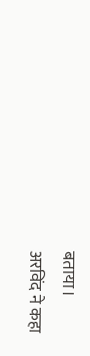बताया।
अरविंद ने कहा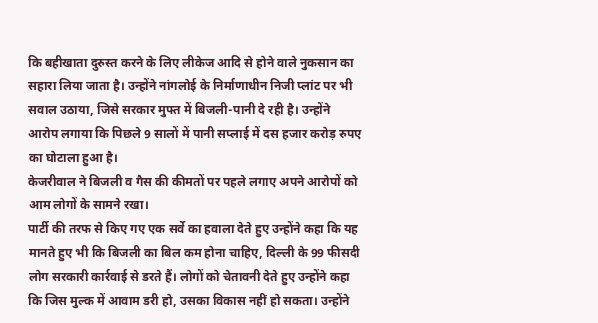कि बहीखाता दुरुस्त करने के लिए लीकेज आदि से होने वाले नुकसान का सहारा लिया जाता है। उन्होंने नांगलोई के निर्माणाधीन निजी प्लांट पर भी सवाल उठाया, जिसे सरकार मुफ्त में बिजली-पानी दे रही है। उन्होंने आरोप लगाया कि पिछले 9 सालों में पानी सप्लाई में दस हजार करोड़ रुपए का घोटाला हुआ है।
केजरीवाल ने बिजली व गैस की कीमतों पर पहले लगाए अपने आरोपों को आम लोगों के सामने रखा।
पार्टी की तरफ से किए गए एक सर्वे का हवाला देते हुए उन्होंने कहा कि यह मानते हुए भी कि बिजली का बिल कम होना चाहिए, दिल्ली के 99 फीसदी लोग सरकारी कार्रवाई से डरते हैं। लोगों को चेतावनी देते हुए उन्होंने कहा कि जिस मुल्क में आवाम डरी हो, उसका विकास नहीं हो सकता। उन्होंने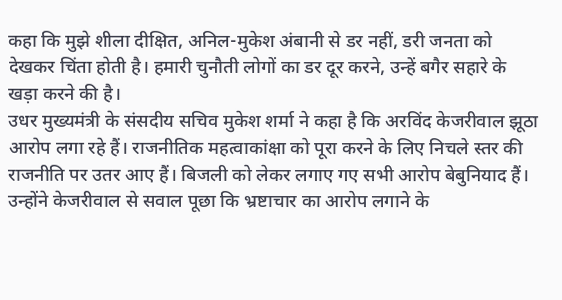कहा कि मुझे शीला दीक्षित, अनिल-मुकेश अंबानी से डर नहीं, डरी जनता को देखकर चिंता होती है। हमारी चुनौती लोगों का डर दूर करने, उन्हें बगैर सहारे के खड़ा करने की है।
उधर मुख्यमंत्री के संसदीय सचिव मुकेश शर्मा ने कहा है कि अरविंद केजरीवाल झूठा आरोप लगा रहे हैं। राजनीतिक महत्वाकांक्षा को पूरा करने के लिए निचले स्तर की राजनीति पर उतर आए हैं। बिजली को लेकर लगाए गए सभी आरोप बेबुनियाद हैं। उन्होंने केजरीवाल से सवाल पूछा कि भ्रष्टाचार का आरोप लगाने के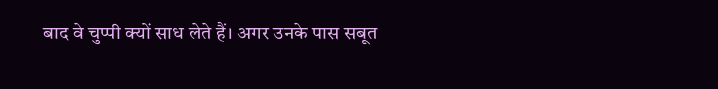बाद वे चुप्पी क्यों साध लेते हैं। अगर उनके पास सबूत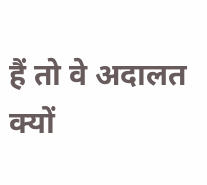हैं तो वे अदालत क्यों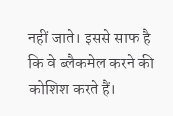नहीं जाते। इससे साफ है कि वे ब्लैकमेल करने की कोशिश करते हैं।